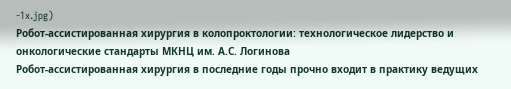-1x.jpg)
Робот-ассистированная хирургия в колопроктологии: технологическое лидерство и онкологические стандарты МКНЦ им. А.С. Логинова
Робот-ассистированная хирургия в последние годы прочно входит в практику ведущих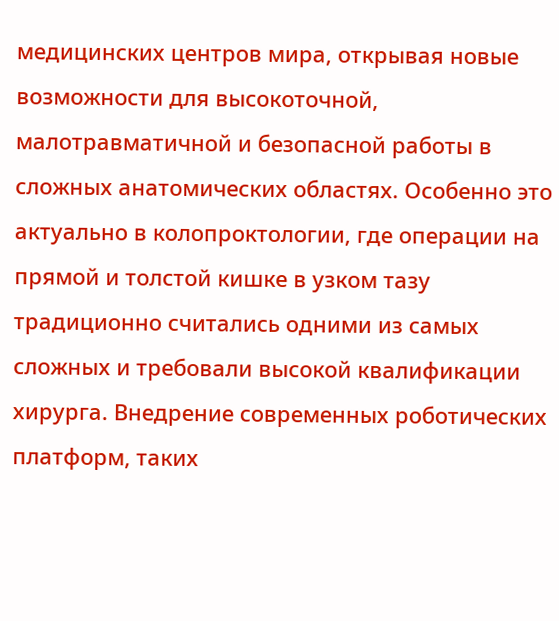медицинских центров мира, открывая новые возможности для высокоточной, малотравматичной и безопасной работы в сложных анатомических областях. Особенно это актуально в колопроктологии, где операции на прямой и толстой кишке в узком тазу традиционно считались одними из самых сложных и требовали высокой квалификации хирурга. Внедрение современных роботических платформ, таких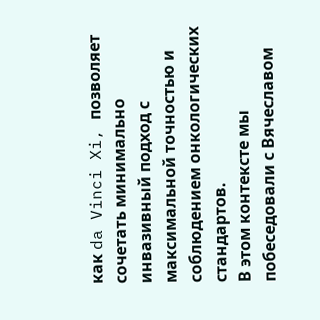как da Vinci Xi, позволяет сочетать минимально инвазивный подход с максимальной точностью и соблюдением онкологических стандартов.
В этом контексте мы побеседовали с Вячеславом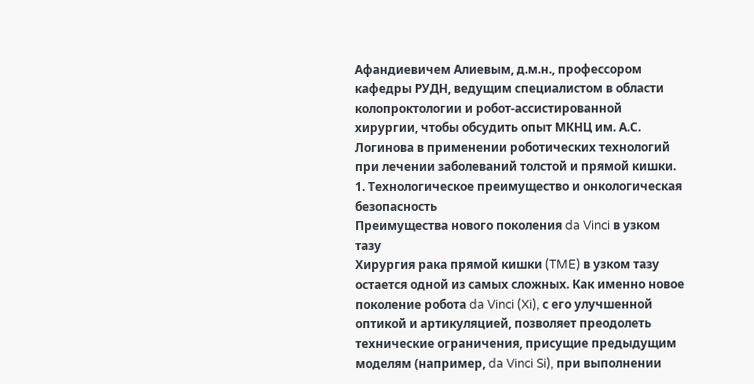Афандиевичем Алиевым, д.м.н., профессором кафедры РУДН, ведущим специалистом в области колопроктологии и робот-ассистированной хирургии, чтобы обсудить опыт МКНЦ им. А.С. Логинова в применении роботических технологий при лечении заболеваний толстой и прямой кишки.
1. Технологическое преимущество и онкологическая безопасность
Преимущества нового поколения da Vinci в узком тазу
Хирургия рака прямой кишки (TME) в узком тазу остается одной из самых сложных. Как именно новое поколение робота da Vinci (Xi), с его улучшенной оптикой и артикуляцией, позволяет преодолеть технические ограничения, присущие предыдущим моделям (например, da Vinci Si), при выполнении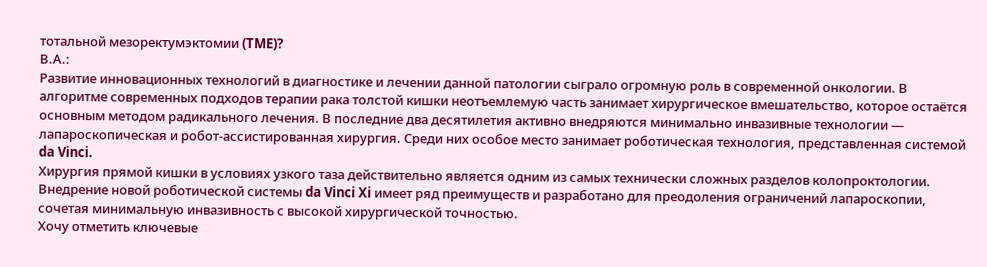тотальной мезоректумэктомии (TME)?
В.А.:
Развитие инновационных технологий в диагностике и лечении данной патологии сыграло огромную роль в современной онкологии. В алгоритме современных подходов терапии рака толстой кишки неотъемлемую часть занимает хирургическое вмешательство, которое остаётся основным методом радикального лечения. В последние два десятилетия активно внедряются минимально инвазивные технологии — лапароскопическая и робот-ассистированная хирургия. Среди них особое место занимает роботическая технология, представленная системой da Vinci.
Хирургия прямой кишки в условиях узкого таза действительно является одним из самых технически сложных разделов колопроктологии. Внедрение новой роботической системы da Vinci Xi имеет ряд преимуществ и разработано для преодоления ограничений лапароскопии, сочетая минимальную инвазивность с высокой хирургической точностью.
Хочу отметить ключевые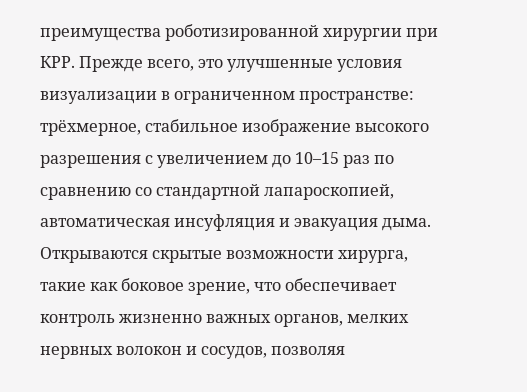преимущества роботизированной хирургии при КРР. Прежде всего, это улучшенные условия визуализации в ограниченном пространстве: трёхмерное, стабильное изображение высокого разрешения с увеличением до 10–15 раз по сравнению со стандартной лапароскопией, автоматическая инсуфляция и эвакуация дыма. Открываются скрытые возможности хирурга, такие как боковое зрение, что обеспечивает контроль жизненно важных органов, мелких нервных волокон и сосудов, позволяя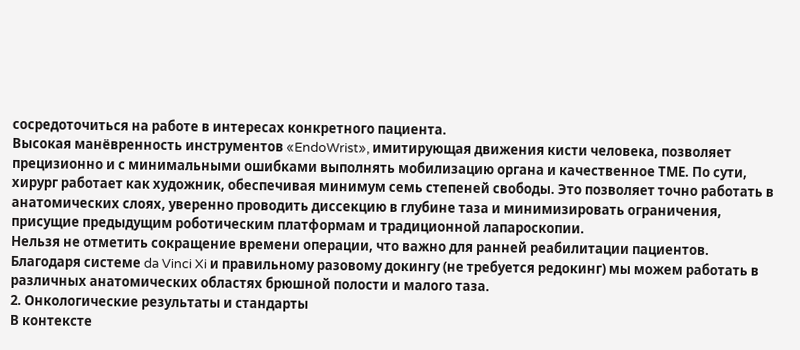сосредоточиться на работе в интересах конкретного пациента.
Высокая манёвренность инструментов «EndoWrist», имитирующая движения кисти человека, позволяет прецизионно и с минимальными ошибками выполнять мобилизацию органа и качественное ТМЕ. По сути, хирург работает как художник, обеспечивая минимум семь степеней свободы. Это позволяет точно работать в анатомических слоях, уверенно проводить диссекцию в глубине таза и минимизировать ограничения, присущие предыдущим роботическим платформам и традиционной лапароскопии.
Нельзя не отметить сокращение времени операции, что важно для ранней реабилитации пациентов. Благодаря системе da Vinci Xi и правильному разовому докингу (не требуется редокинг) мы можем работать в различных анатомических областях брюшной полости и малого таза.
2. Онкологические результаты и стандарты
В контексте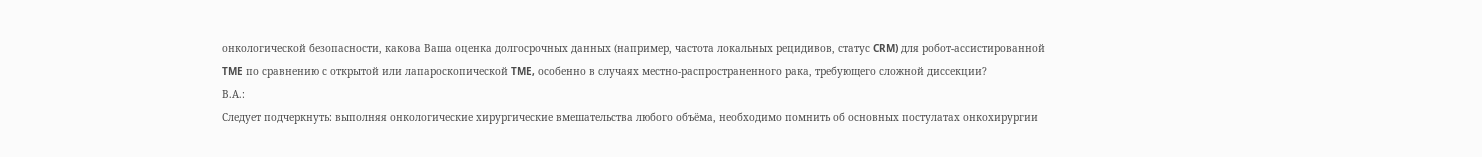онкологической безопасности, какова Ваша оценка долгосрочных данных (например, частота локальных рецидивов, статус CRM) для робот-ассистированной TME по сравнению с открытой или лапароскопической TME, особенно в случаях местно-распространенного рака, требующего сложной диссекции?
В.А.:
Следует подчеркнуть: выполняя онкологические хирургические вмешательства любого объёма, необходимо помнить об основных постулатах онкохирургии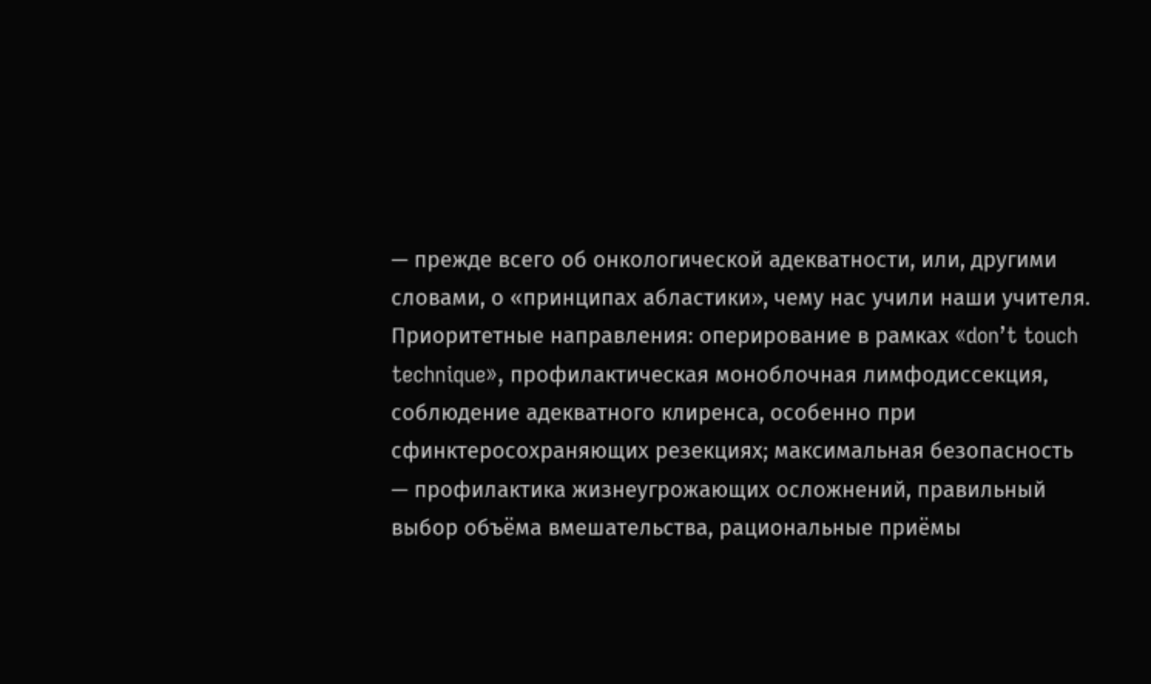— прежде всего об онкологической адекватности, или, другими словами, о «принципах абластики», чему нас учили наши учителя.
Приоритетные направления: оперирование в рамках «don’t touch technique», профилактическая моноблочная лимфодиссекция, соблюдение адекватного клиренса, особенно при сфинктеросохраняющих резекциях; максимальная безопасность — профилактика жизнеугрожающих осложнений, правильный выбор объёма вмешательства, рациональные приёмы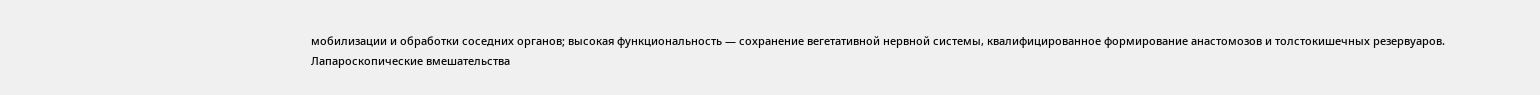мобилизации и обработки соседних органов; высокая функциональность — сохранение вегетативной нервной системы, квалифицированное формирование анастомозов и толстокишечных резервуаров.
Лапароскопические вмешательства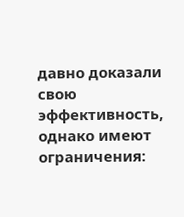давно доказали свою эффективность, однако имеют ограничения: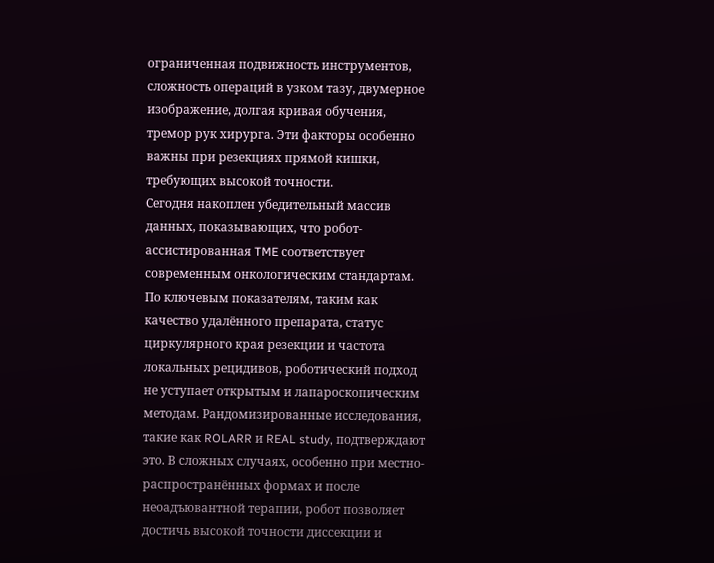ограниченная подвижность инструментов, сложность операций в узком тазу, двумерное изображение, долгая кривая обучения, тремор рук хирурга. Эти факторы особенно важны при резекциях прямой кишки, требующих высокой точности.
Сегодня накоплен убедительный массив данных, показывающих, что робот-ассистированная TME соответствует современным онкологическим стандартам. По ключевым показателям, таким как качество удалённого препарата, статус циркулярного края резекции и частота локальных рецидивов, роботический подход не уступает открытым и лапароскопическим методам. Рандомизированные исследования, такие как ROLARR и REAL study, подтверждают это. В сложных случаях, особенно при местно-распространённых формах и после неоадъювантной терапии, робот позволяет достичь высокой точности диссекции и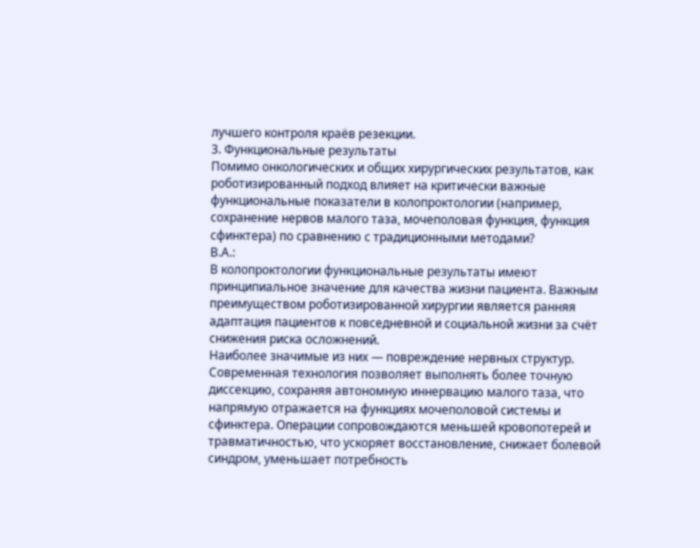лучшего контроля краёв резекции.
3. Функциональные результаты
Помимо онкологических и общих хирургических результатов, как роботизированный подход влияет на критически важные функциональные показатели в колопроктологии (например, сохранение нервов малого таза, мочеполовая функция, функция сфинктера) по сравнению с традиционными методами?
В.А.:
В колопроктологии функциональные результаты имеют принципиальное значение для качества жизни пациента. Важным преимуществом роботизированной хирургии является ранняя адаптация пациентов к повседневной и социальной жизни за счёт снижения риска осложнений.
Наиболее значимые из них — повреждение нервных структур. Современная технология позволяет выполнять более точную диссекцию, сохраняя автономную иннервацию малого таза, что напрямую отражается на функциях мочеполовой системы и сфинктера. Операции сопровождаются меньшей кровопотерей и травматичностью, что ускоряет восстановление, снижает болевой синдром, уменьшает потребность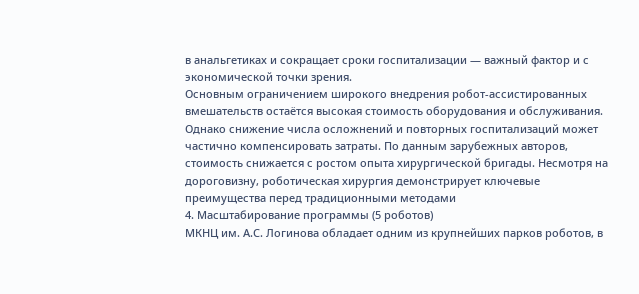в анальгетиках и сокращает сроки госпитализации — важный фактор и с экономической точки зрения.
Основным ограничением широкого внедрения робот-ассистированных вмешательств остаётся высокая стоимость оборудования и обслуживания. Однако снижение числа осложнений и повторных госпитализаций может частично компенсировать затраты. По данным зарубежных авторов, стоимость снижается с ростом опыта хирургической бригады. Несмотря на дороговизну, роботическая хирургия демонстрирует ключевые преимущества перед традиционными методами
4. Масштабирование программы (5 роботов)
МКНЦ им. А.С. Логинова обладает одним из крупнейших парков роботов, в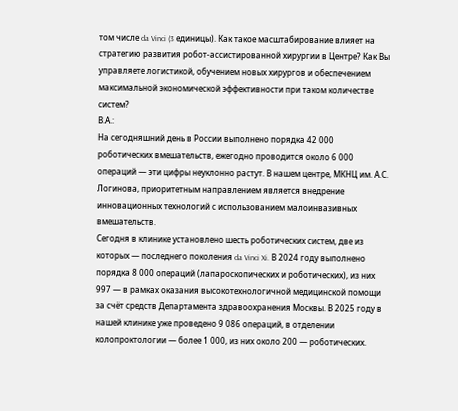том числе da Vinci (3 единицы). Как такое масштабирование влияет на стратегию развития робот-ассистированной хирургии в Центре? Как Вы управляете логистикой, обучением новых хирургов и обеспечением максимальной экономической эффективности при таком количестве систем?
В.А.:
На сегодняшний день в России выполнено порядка 42 000 роботических вмешательств, ежегодно проводится около 6 000 операций — эти цифры неуклонно растут. В нашем центре, МКНЦ им. А.С. Логинова, приоритетным направлением является внедрение инновационных технологий с использованием малоинвазивных вмешательств.
Сегодня в клинике установлено шесть роботических систем, две из которых — последнего поколения da Vinci Xi. В 2024 году выполнено порядка 8 000 операций (лапароскопических и роботических), из них 997 — в рамках оказания высокотехнологичной медицинской помощи за счёт средств Департамента здравоохранения Москвы. В 2025 году в нашей клинике уже проведено 9 086 операций, в отделении колопроктологии — более 1 000, из них около 200 — роботических.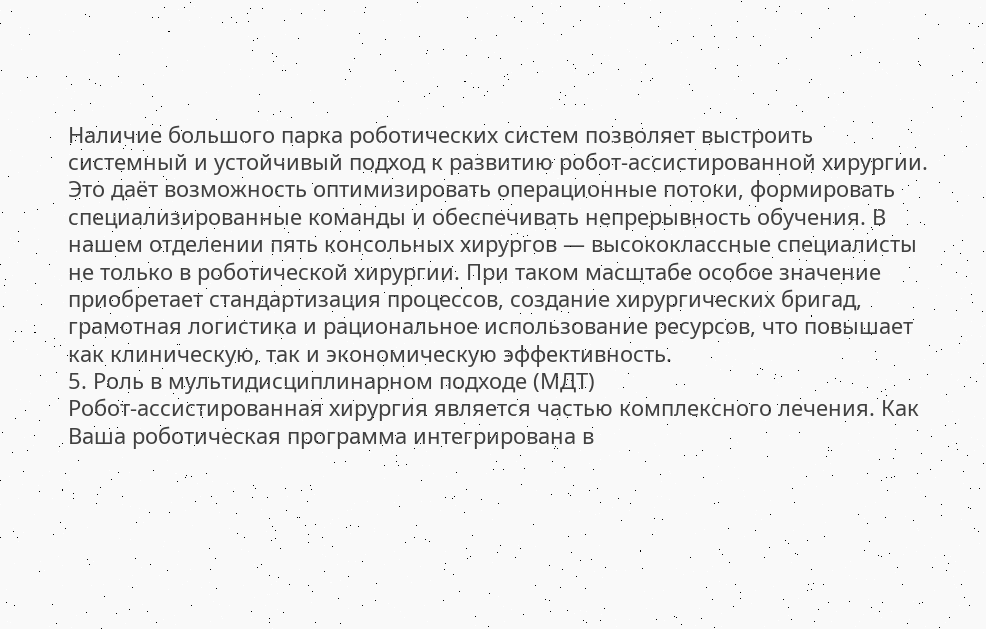Наличие большого парка роботических систем позволяет выстроить системный и устойчивый подход к развитию робот-ассистированной хирургии. Это даёт возможность оптимизировать операционные потоки, формировать специализированные команды и обеспечивать непрерывность обучения. В нашем отделении пять консольных хирургов — высококлассные специалисты не только в роботической хирургии. При таком масштабе особое значение приобретает стандартизация процессов, создание хирургических бригад, грамотная логистика и рациональное использование ресурсов, что повышает как клиническую, так и экономическую эффективность.
5. Роль в мультидисциплинарном подходе (МДТ)
Робот-ассистированная хирургия является частью комплексного лечения. Как Ваша роботическая программа интегрирована в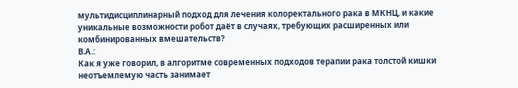мультидисциплинарный подход для лечения колоректального рака в МКНЦ, и какие уникальные возможности робот даёт в случаях, требующих расширенных или комбинированных вмешательств?
В.А.:
Как я уже говорил, в алгоритме современных подходов терапии рака толстой кишки неотъемлемую часть занимает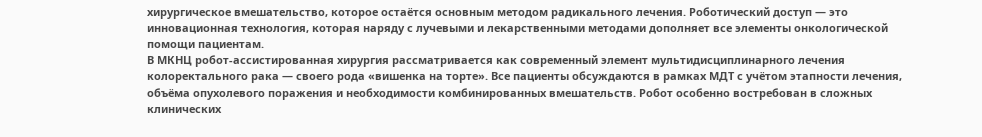хирургическое вмешательство, которое остаётся основным методом радикального лечения. Роботический доступ — это инновационная технология, которая наряду с лучевыми и лекарственными методами дополняет все элементы онкологической помощи пациентам.
В МКНЦ робот-ассистированная хирургия рассматривается как современный элемент мультидисциплинарного лечения колоректального рака — своего рода «вишенка на торте». Все пациенты обсуждаются в рамках МДТ с учётом этапности лечения, объёма опухолевого поражения и необходимости комбинированных вмешательств. Робот особенно востребован в сложных клинических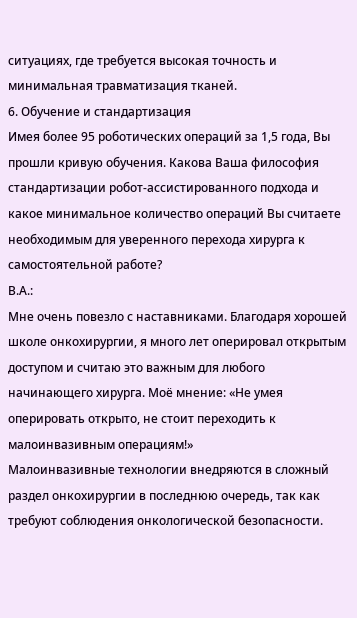ситуациях, где требуется высокая точность и минимальная травматизация тканей.
6. Обучение и стандартизация
Имея более 95 роботических операций за 1,5 года, Вы прошли кривую обучения. Какова Ваша философия стандартизации робот-ассистированного подхода и какое минимальное количество операций Вы считаете необходимым для уверенного перехода хирурга к самостоятельной работе?
В.А.:
Мне очень повезло с наставниками. Благодаря хорошей школе онкохирургии, я много лет оперировал открытым доступом и считаю это важным для любого начинающего хирурга. Моё мнение: «Не умея оперировать открыто, не стоит переходить к малоинвазивным операциям!»
Малоинвазивные технологии внедряются в сложный раздел онкохирургии в последнюю очередь, так как требуют соблюдения онкологической безопасности.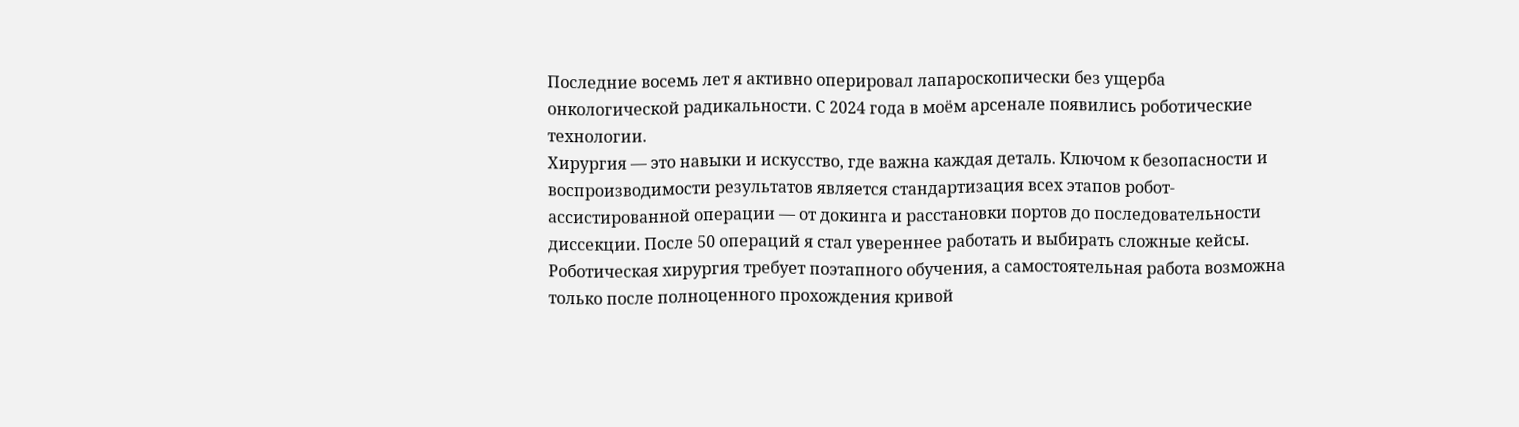Последние восемь лет я активно оперировал лапароскопически без ущерба онкологической радикальности. С 2024 года в моём арсенале появились роботические технологии.
Хирургия — это навыки и искусство, где важна каждая деталь. Ключом к безопасности и воспроизводимости результатов является стандартизация всех этапов робот-ассистированной операции — от докинга и расстановки портов до последовательности диссекции. После 50 операций я стал увереннее работать и выбирать сложные кейсы. Роботическая хирургия требует поэтапного обучения, а самостоятельная работа возможна только после полноценного прохождения кривой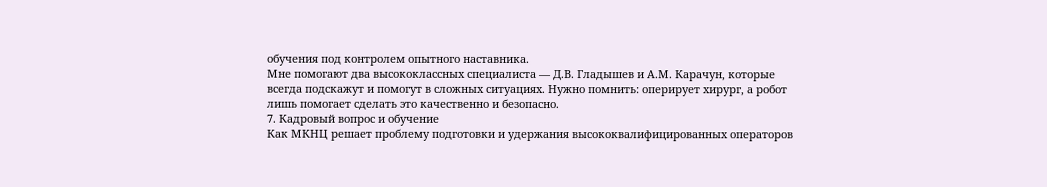обучения под контролем опытного наставника.
Мне помогают два высококлассных специалиста — Д.В. Гладышев и А.М. Карачун, которые всегда подскажут и помогут в сложных ситуациях. Нужно помнить: оперирует хирург, а робот лишь помогает сделать это качественно и безопасно.
7. Кадровый вопрос и обучение
Как МКНЦ решает проблему подготовки и удержания высококвалифицированных операторов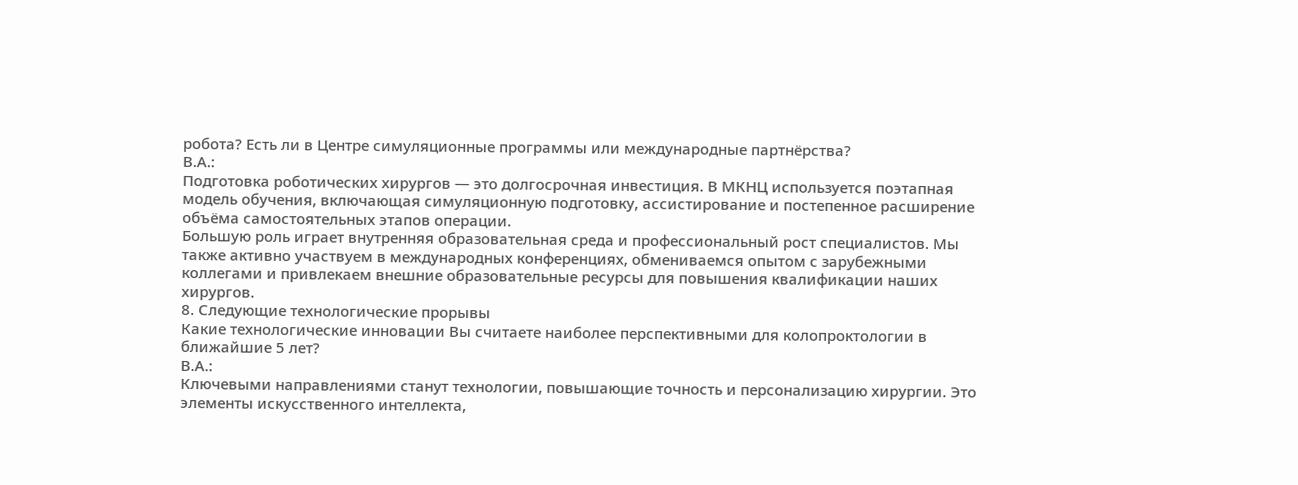робота? Есть ли в Центре симуляционные программы или международные партнёрства?
В.А.:
Подготовка роботических хирургов — это долгосрочная инвестиция. В МКНЦ используется поэтапная модель обучения, включающая симуляционную подготовку, ассистирование и постепенное расширение объёма самостоятельных этапов операции.
Большую роль играет внутренняя образовательная среда и профессиональный рост специалистов. Мы также активно участвуем в международных конференциях, обмениваемся опытом с зарубежными коллегами и привлекаем внешние образовательные ресурсы для повышения квалификации наших хирургов.
8. Следующие технологические прорывы
Какие технологические инновации Вы считаете наиболее перспективными для колопроктологии в ближайшие 5 лет?
В.А.:
Ключевыми направлениями станут технологии, повышающие точность и персонализацию хирургии. Это элементы искусственного интеллекта,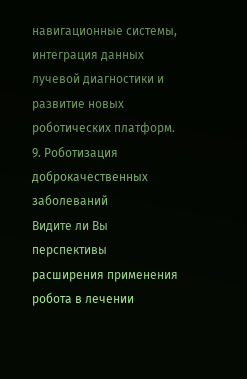навигационные системы, интеграция данных лучевой диагностики и развитие новых роботических платформ.
9. Роботизация доброкачественных заболеваний
Видите ли Вы перспективы расширения применения робота в лечении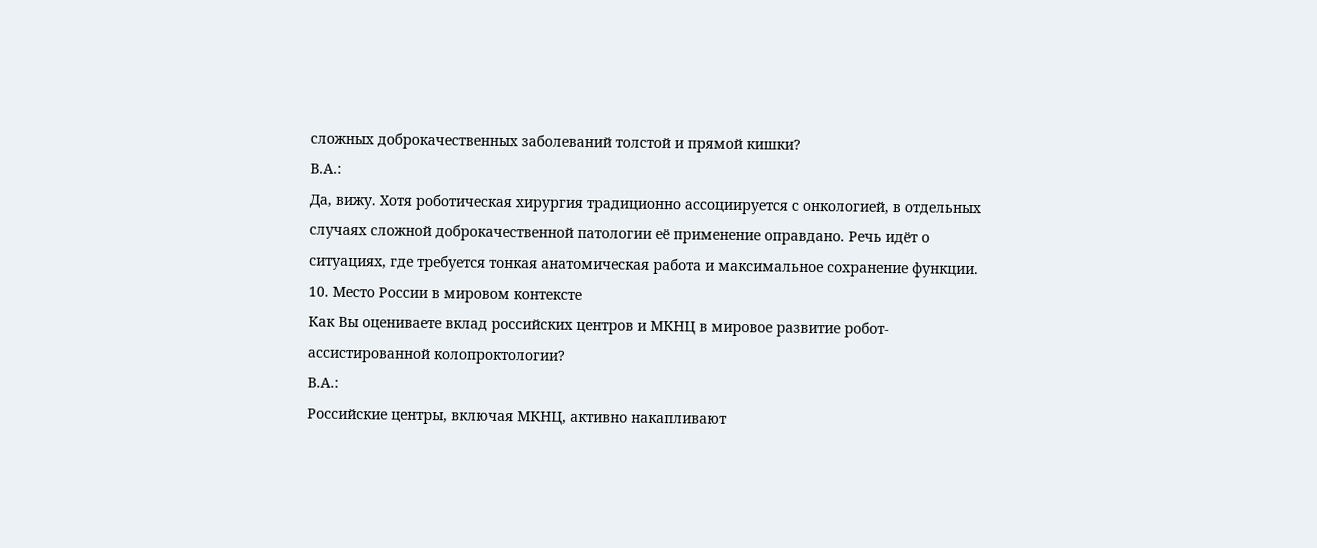сложных доброкачественных заболеваний толстой и прямой кишки?
В.А.:
Да, вижу. Хотя роботическая хирургия традиционно ассоциируется с онкологией, в отдельных случаях сложной доброкачественной патологии её применение оправдано. Речь идёт о ситуациях, где требуется тонкая анатомическая работа и максимальное сохранение функции.
10. Место России в мировом контексте
Как Вы оцениваете вклад российских центров и МКНЦ в мировое развитие робот-ассистированной колопроктологии?
В.А.:
Российские центры, включая МКНЦ, активно накапливают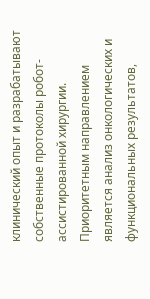клинический опыт и разрабатывают собственные протоколы робот-ассистированной хирургии. Приоритетным направлением является анализ онкологических и функциональных результатов,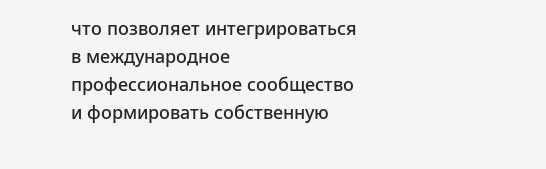что позволяет интегрироваться в международное профессиональное сообщество и формировать собственную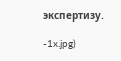экспертизу.

-1x.jpg)